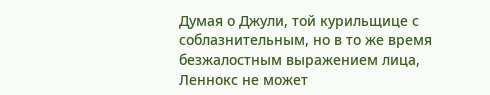Думая о Джули, той курильщице с соблазнительным, но в то же время безжалостным выражением лица, Леннокс не может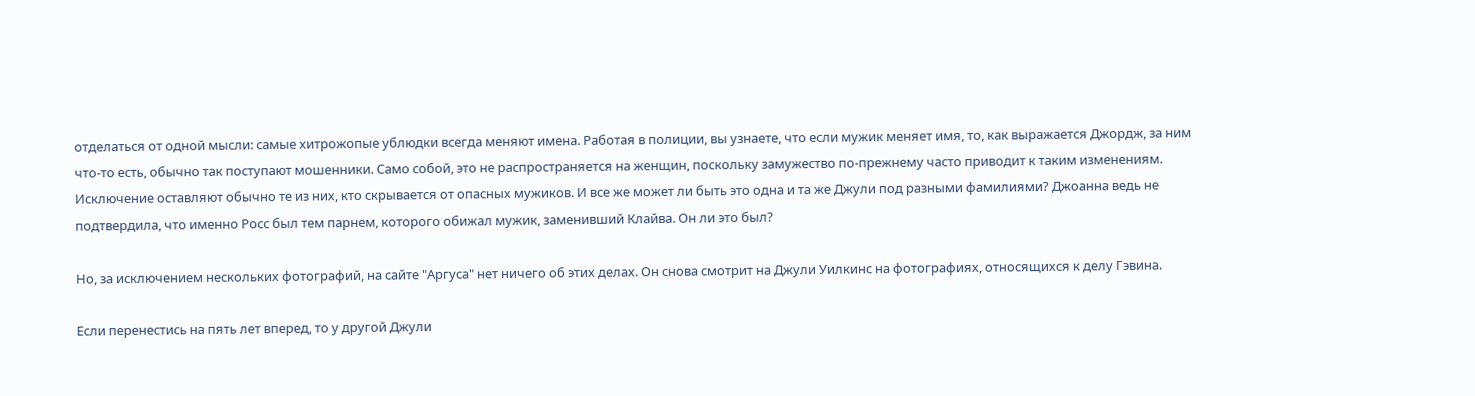отделаться от одной мысли: самые хитрожопые ублюдки всегда меняют имена. Работая в полиции, вы узнаете, что если мужик меняет имя, то, как выражается Джордж, за ним что-то есть, обычно так поступают мошенники. Само собой, это не распространяется на женщин, поскольку замужество по-прежнему часто приводит к таким изменениям. Исключение оставляют обычно те из них, кто скрывается от опасных мужиков. И все же может ли быть это одна и та же Джули под разными фамилиями? Джоанна ведь не подтвердила, что именно Росс был тем парнем, которого обижал мужик, заменивший Клайва. Он ли это был?

Но, за исключением нескольких фотографий, на сайте "Аргуса" нет ничего об этих делах. Он снова смотрит на Джули Уилкинс на фотографиях, относящихся к делу Гэвина.

Если перенестись на пять лет вперед, то у другой Джули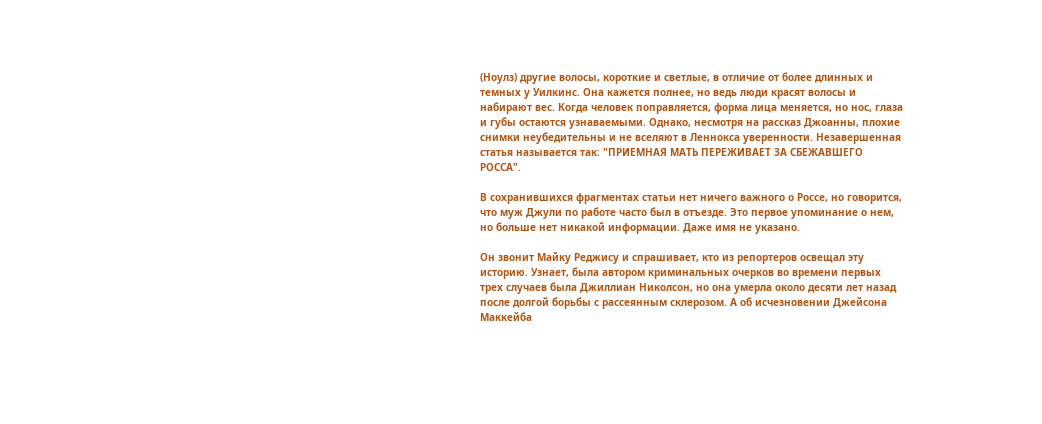(Ноулз) другие волосы, короткие и светлые, в отличие от более длинных и темных у Уилкинс. Она кажется полнее, но ведь люди красят волосы и набирают вес. Когда человек поправляется, форма лица меняется, но нос, глаза и губы остаются узнаваемыми. Однако, несмотря на рассказ Джоанны, плохие снимки неубедительны и не вселяют в Леннокса уверенности. Незавершенная статья называется так: "ПРИЕМНАЯ МАТЬ ПЕРЕЖИВАЕТ ЗА СБЕЖАВШЕГО РОССА".

В сохранившихся фрагментах статьи нет ничего важного о Россе, но говорится, что муж Джули по работе часто был в отъезде. Это первое упоминание о нем, но больше нет никакой информации. Даже имя не указано.

Он звонит Майку Реджису и спрашивает, кто из репортеров освещал эту историю. Узнает, была автором криминальных очерков во времени первых трех случаев была Джиллиан Николсон, но она умерла около десяти лет назад после долгой борьбы с рассеянным склерозом. А об исчезновении Джейсона Маккейба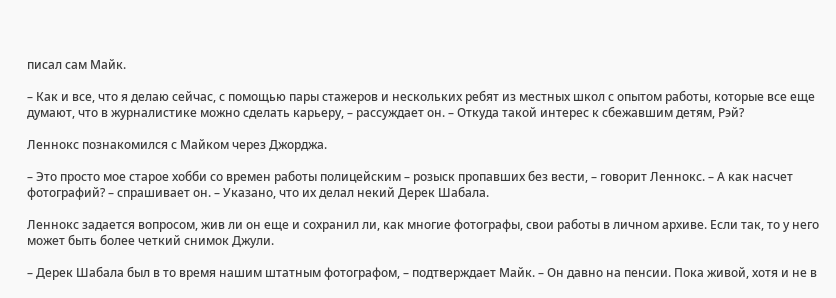писал сам Майк.

– Как и все, что я делаю сейчас, с помощью пары стажеров и нескольких ребят из местных школ с опытом работы, которые все еще думают, что в журналистике можно сделать карьеру, – рассуждает он. – Откуда такой интерес к сбежавшим детям, Рэй?

Леннокс познакомился с Майком через Джорджа.

– Это просто мое старое хобби со времен работы полицейским – розыск пропавших без вести, – говорит Леннокс. – А как насчет фотографий? – спрашивает он. – Указано, что их делал некий Дерек Шабала.

Леннокс задается вопросом, жив ли он еще и сохранил ли, как многие фотографы, свои работы в личном архиве. Если так, то у него может быть более четкий снимок Джули.

– Дерек Шабала был в то время нашим штатным фотографом, – подтверждает Майк. – Он давно на пенсии. Пока живой, хотя и не в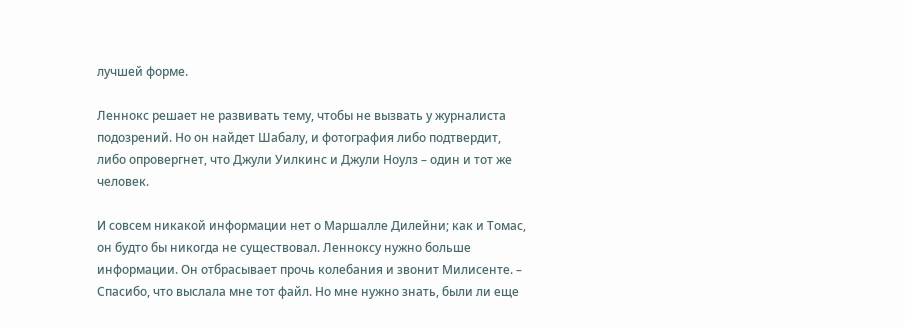лучшей форме.

Леннокс решает не развивать тему, чтобы не вызвать у журналиста подозрений. Но он найдет Шабалу, и фотография либо подтвердит, либо опровергнет, что Джули Уилкинс и Джули Ноулз – один и тот же человек.

И совсем никакой информации нет о Маршалле Дилейни; как и Томас, он будто бы никогда не существовал. Ленноксу нужно больше информации. Он отбрасывает прочь колебания и звонит Милисенте. – Спасибо, что выслала мне тот файл. Но мне нужно знать, были ли еще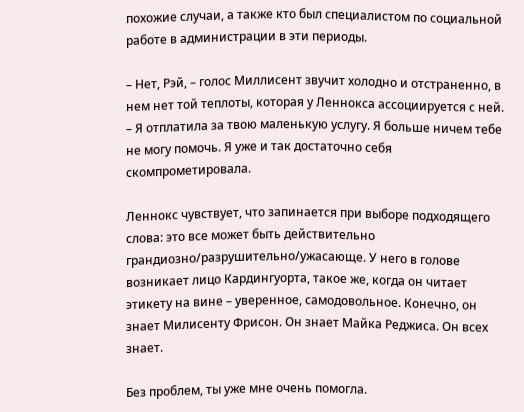похожие случаи, а также кто был специалистом по социальной работе в администрации в эти периоды.

– Нет, Рэй, – голос Миллисент звучит холодно и отстраненно, в нем нет той теплоты, которая у Леннокса ассоциируется с ней. – Я отплатила за твою маленькую услугу. Я больше ничем тебе не могу помочь. Я уже и так достаточно себя скомпрометировала.

Леннокс чувствует, что запинается при выборе подходящего слова: это все может быть действительно грандиозно/разрушительно/ужасающе. У него в голове возникает лицо Кардингуорта, такое же, когда он читает этикету на вине – уверенное, самодовольное. Конечно, он знает Милисенту Фрисон. Он знает Майка Реджиса. Он всех знает.

Без проблем, ты уже мне очень помогла.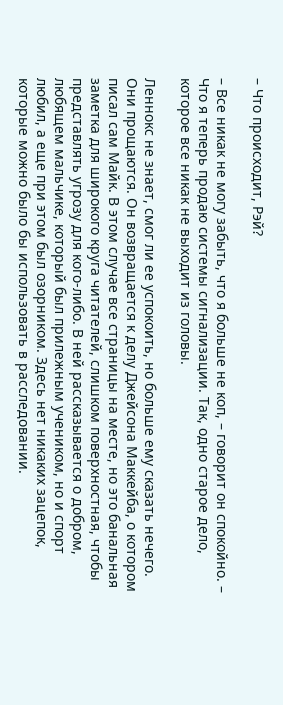– Что происходит, Рэй?

– Все никак не могу забыть, что я больше не коп, – говорит он спокойно. – Что я теперь продаю системы сигнализации. Так, одно старое дело, которое все никак не выходит из головы.

Леннокс не знает, смог ли ее успокоить, но больше ему сказать нечего. Они прощаются. Он возвращается к делу Джейсона Маккейба, о котором писал сам Майк. В этом случае все страницы на месте, но это банальная заметка для широкого круга читателей, слишком поверхностная, чтобы представлять угрозу для кого-либо. В ней рассказывается о добром, любящем мальчике, который был прилежным учеником, но и спорт любил, а еще при этом был озорником. Здесь нет никаких зацепок, которые можно было бы использовать в расследовании.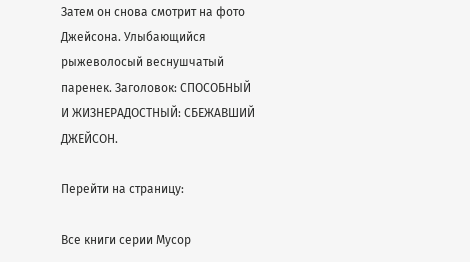Затем он снова смотрит на фото Джейсона. Улыбающийся рыжеволосый веснушчатый паренек. Заголовок: СПОСОБНЫЙ И ЖИЗНЕРАДОСТНЫЙ: СБЕЖАВШИЙ ДЖЕЙСОН.

Перейти на страницу:

Все книги серии Мусор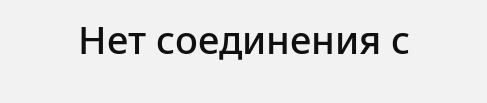Нет соединения с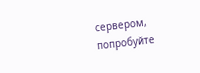сервером, попробуйте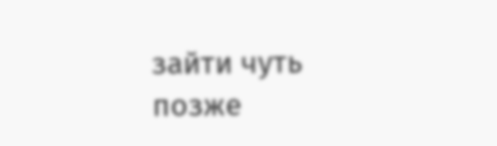зайти чуть позже